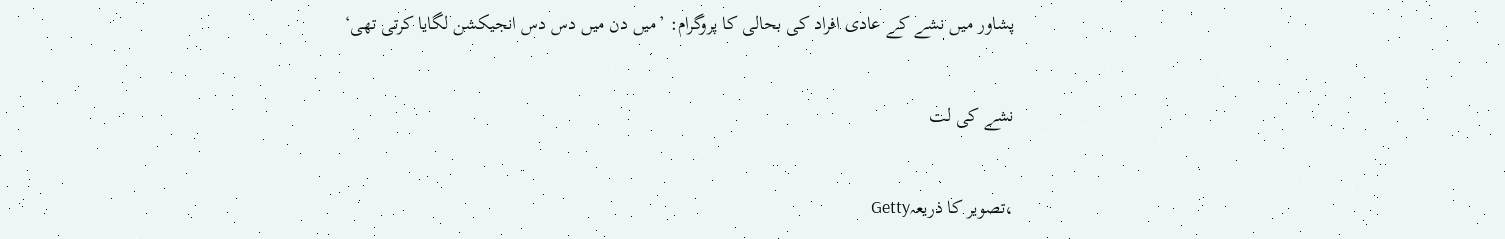پشاور میں نشے کے عادی افراد کی بحالی کا پروگرام: ’میں دن میں دس دس انجیکشن لگایا کرتی تھی‘

نشے کی لت

،تصویر کا ذریعہGetty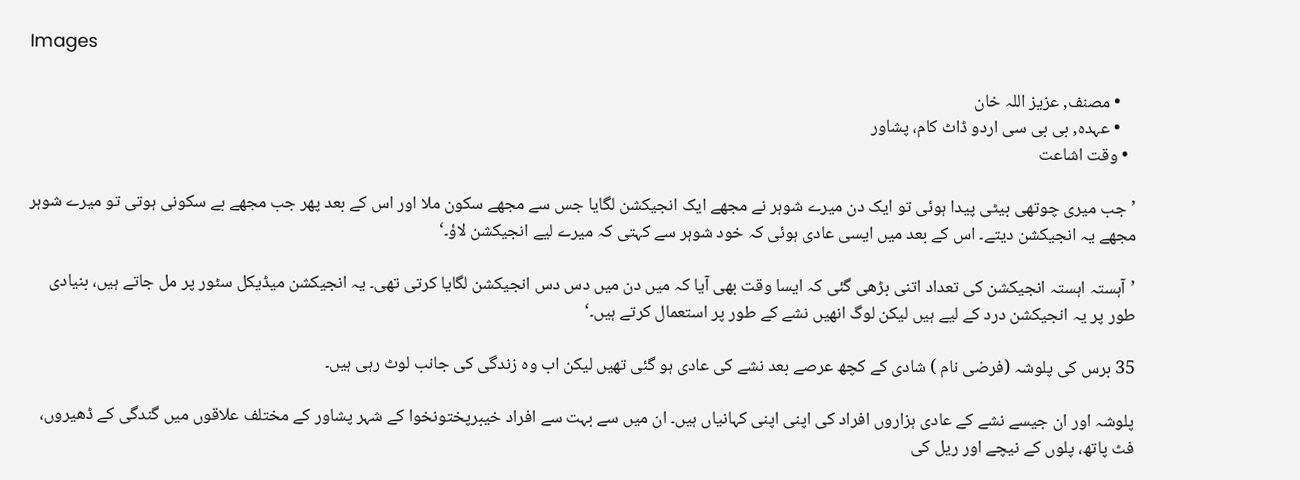Images

    • مصنف, عزیز اللہ خان
    • عہدہ, بی بی سی اردو ڈاٹ کام، پشاور
  • وقت اشاعت

’جب میری چوتھی بیٹی پیدا ہوئی تو ایک دن میرے شوہر نے مجھے ایک انجیکشن لگایا جس سے مجھے سکون ملا اور اس کے بعد پھر جب مجھے بے سکونی ہوتی تو میرے شوہر مجھے یہ انجیکشن دیتے۔ اس کے بعد میں ایسی عادی ہوئی کہ خود شوہر سے کہتی کہ میرے لیے انجیکشن لاؤ۔‘

’آہستہ اہستہ انجیکشن کی تعداد اتنی بڑھی گئی کہ ایسا وقت بھی آیا کہ میں دن میں دس دس انجیکشن لگایا کرتی تھی۔ یہ انجیکشن میڈیکل سٹور پر مل جاتے ہیں، بنیادی طور پر یہ انجیکشن درد کے لیے ہیں لیکن لوگ انھیں نشے کے طور پر استعمال کرتے ہیں۔‘

35 برس کی پلوشہ (فرضی نام ) شادی کے کچھ عرصے بعد نشے کی عادی ہو گئی تھیں لیکن اب وہ زندگی کی جانب لوٹ رہی ہیں۔

پلوشہ اور ان جیسے نشے کے عادی ہزاروں افراد کی اپنی اپنی کہانیاں ہیں۔ ان میں سے بہت سے افراد خیبرپختونخوا کے شہر پشاور کے مختلف علاقوں میں گندگی کے ڈھیروں، فٹ پاتھ، پلوں کے نیچے اور ریل کی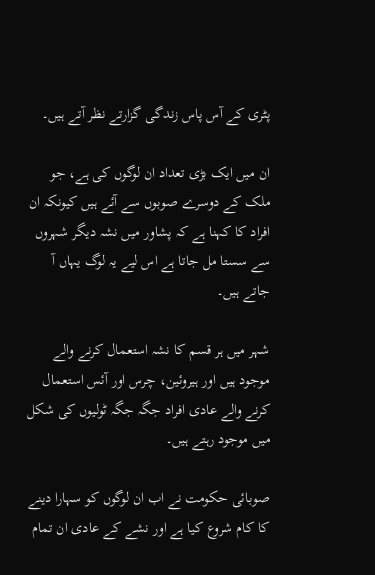پٹری کے آس پاس زندگی گزارتے نظر آتے ہیں۔

ان میں ایک بڑی تعداد ان لوگوں کی ہے، جو ملک کے دوسرے صوبوں سے آئے ہیں کیونکہ ان افراد کا کہنا ہے کہ پشاور میں نشہ دیگر شہروں سے سستا مل جاتا ہے اس لیے یہ لوگ یہاں آ جاتے ہیں۔

شہر میں ہر قسم کا نشہ استعمال کرنے والے موجود ہیں اور ہیروئین، چرس اور آئس استعمال کرنے والے عادی افراد جگہ جگہ ٹولیوں کی شکل میں موجود رہتے ہیں۔

صوبائی حکومت نے اب ان لوگوں کو سہارا دینے کا کام شروع کیا ہے اور نشے کے عادی ان تمام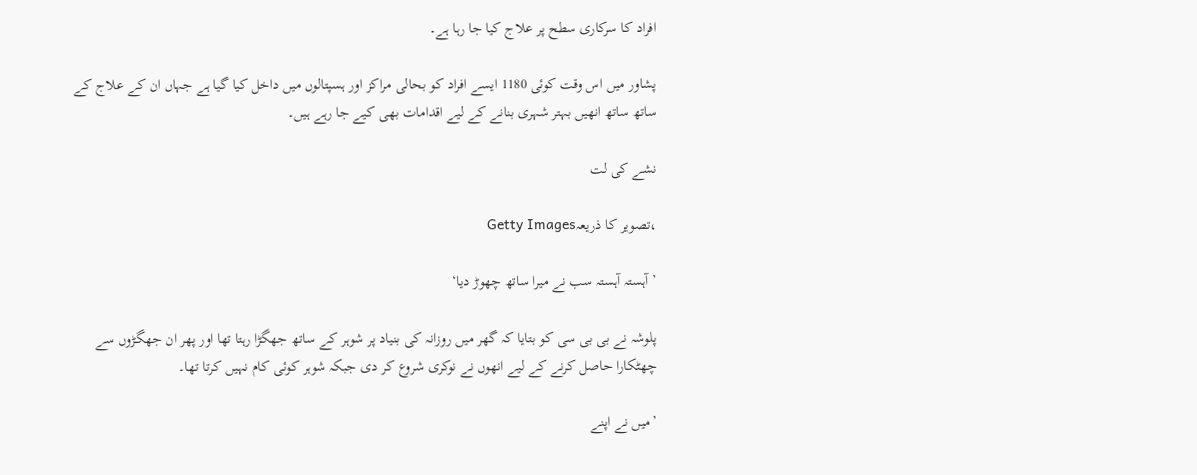افراد کا سرکاری سطح پر علاج کیا جا رہا ہے۔

پشاور میں اس وقت کوئی 1180 ایسے افراد کو بحالی مراکز اور ہسپتالوں میں داخل کیا گیا ہے جہاں ان کے علاج کے ساتھ ساتھ انھیں بہتر شہری بنانے کے لیے اقدامات بھی کیے جا رہے ہیں۔

نشے کی لت

،تصویر کا ذریعہGetty Images

’آہستہ آہستہ سب نے میرا ساتھ چھوڑ دیا‘

پلوشہ نے بی بی سی کو بتایا کہ گھر میں روزانہ کی بنیاد پر شوہر کے ساتھ جھگڑا رہتا تھا اور پھر ان جھگڑوں سے چھٹکارا حاصل کرنے کے لیے انھوں نے نوکری شروع کر دی جبکہ شوہر کوئی کام نہیں کرتا تھا۔

’میں نے اپنے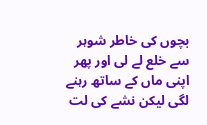بچوں کی خاطر شوہر سے خلع لے لی اور پھر اپنی ماں کے ساتھ رہنے لگی لیکن نشے کی لت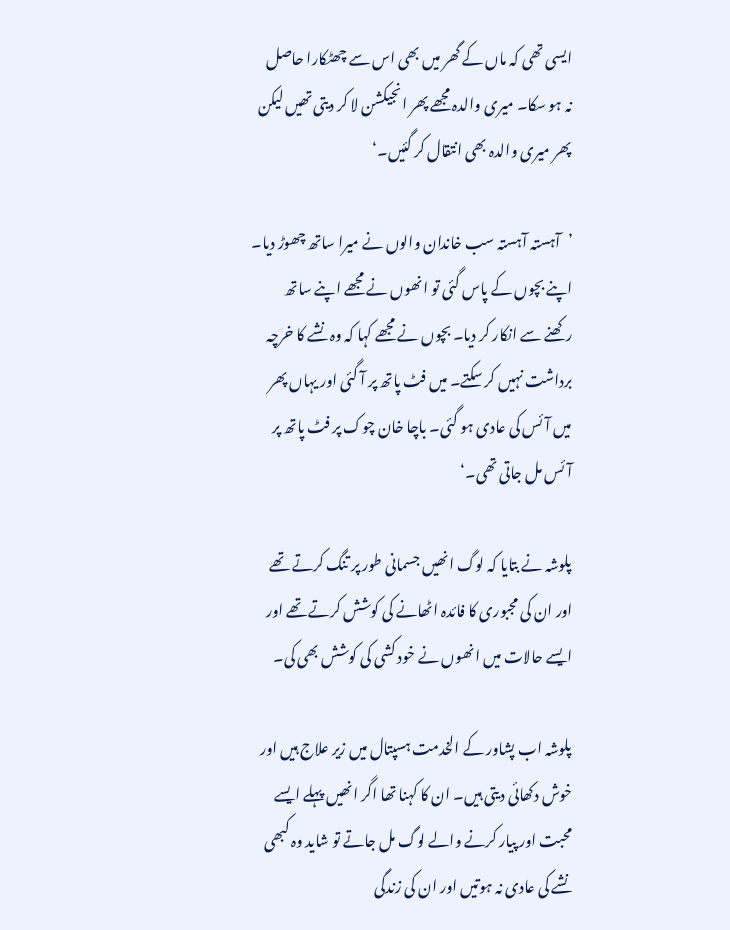ایسی تھی کہ ماں کے گھر میں بھی اس سے چھٹکارا حاصل نہ ہو سکا۔ میری والدہ مجھے پھر انجیکشن لا کر دیتی تھیں لیکن پھر میری والدہ بھی انتقال کر گئیں۔‘

’آہستہ آہستہ سب خاندان والوں نے میرا ساتھ چھوڑ دیا۔ اپنے بچوں کے پاس گئی تو انھوں نے مجھے اپنے ساتھ رکھنے سے انکار کر دیا۔ بچوں نے مجھے کہا کہ وہ نشے کا خرچہ برداشت نہیں کر سکتے۔ میں فٹ پاتھ پر آ گئی اور یہاں پھر میں آئس کی عادی ہو گئی۔ باچا خان چوک پر فٹ پاتھ پر آئس مل جاتی تھی۔‘

پلوشہ نے بتایا کہ لوگ انھیں جسمانی طور پر تنگ کرتے تھے اور ان کی مجبوری کا فائدہ اٹھانے کی کوشش کرتے تھے اور ایسے حالات میں انھوں نے خود کشی کی کوشش بھی کی۔

پلوشہ اب پشاور کے الخدمت ہسپتال میں زیر علاج ہیں اور خوش دکھائی دیتی ہیں۔ ان کا کہنا تھا اگر انھیں پہلے ایسے محبت اور پیار کرنے والے لوگ مل جاتے تو شاید وہ کبھی نشے کی عادی نہ ہوتیں اور ان کی زندگی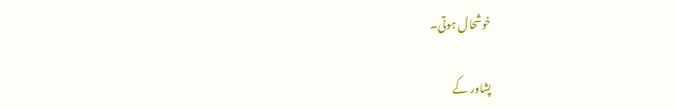خوشحال ہوتی۔

پشاور کے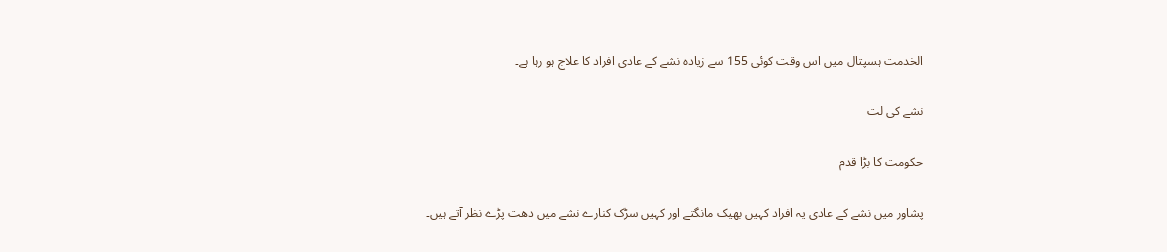الخدمت ہسپتال میں اس وقت کوئی 155 سے زیادہ نشے کے عادی افراد کا علاج ہو رہا ہے۔

نشے کی لت

حکومت کا بڑا قدم

پشاور میں نشے کے عادی یہ افراد کہیں بھیک مانگتے اور کہیں سڑک کنارے نشے میں دھت پڑے نظر آتے ہیں۔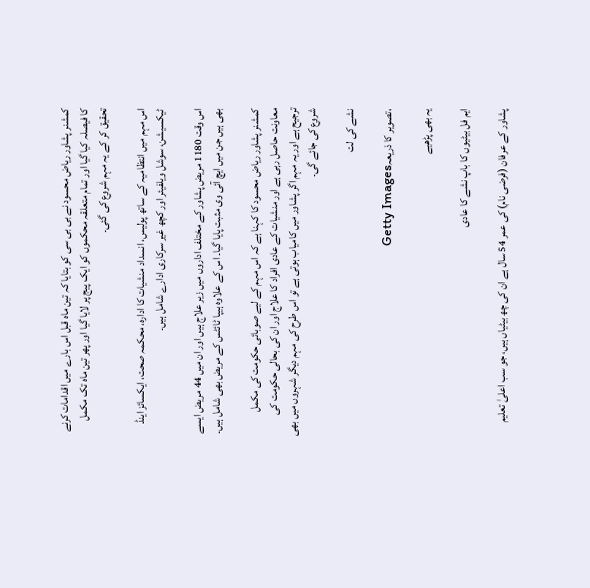کمشنر پشاور ریاض محسود نے بی بی سی کو بتایا کہ تین ماہ قبل اس بارے میں اقدامات کرنے کا فیصلہ کیا گیا اور تمام متعلقہ محکموں کو ایک پیج پر لایا گیا اور پھر تین ماہ تک مکمل تحقیق کر کے یہ مہم شروع کی گئی۔

اس مہم میں انتظامیہ کے ساتھ پولیس، انسداد منشیات کا ادارہ، محکمہ صحت، ایکسائز اینڈ ٹیکسیشن، سوشل ویلفیئر اور کچھ غیر سرکاری ادارے شامل ہیں۔

اس وقت 1180 مریض پشاور کے مختلف اداروں میں زیر علاج ہیں اور ان میں 44 مریض ایسے بھی ہیں جن میں ایچ آئی وی مثبت پایا گیا۔ اس کے علاوہ ہیپا ٹائٹس کے مریض بھی شامل ہیں۔

کمشنر پشاور ریاض محسود کا کہنا ہے کہ اس مہم کے لیے صوبائی حکومت کی مکمل معاونت حاصل رہی ہے اور منشیات کے عادی افراد کا علاج اور ان کی بحالی حکومت کی ترجیح ہے اور یہ مہم اگر پشاور میں کامیاب ہوتی ہے تو اس طرح کی مہم دیگر شہروں میں بھی شروع کی جائے گی۔

نشے کی لت

،تصویر کا ذریعہGetty Images

یہ بھی پڑھیے

ایم فل بیٹیوں کا باپ نشے کا عادی

پشاور کے عرفان (فرضی نام) کی عمر 54 سال ہے ان کی چھ بیٹیاں ہیں، جو سب اعلیٰ تعلیم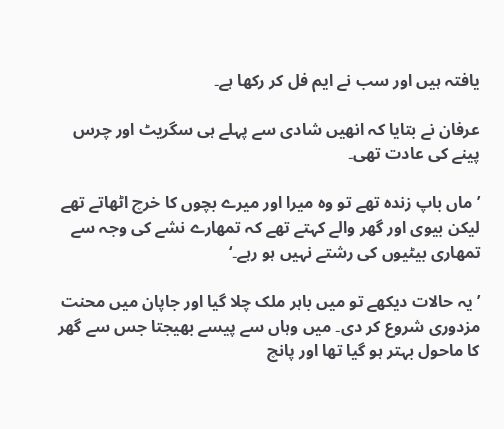یافتہ ہیں اور سب نے ایم فل کر رکھا ہے۔

عرفان نے بتایا کہ انھیں شادی سے پہلے ہی سگریٹ اور چرس پینے کی عادت تھی۔

’ماں باپ زندہ تھے تو وہ میرا اور میرے بچوں کا خرچ اٹھاتے تھے لیکن بیوی اور گھر والے کہتے تھے کہ تمھارے نشے کی وجہ سے تمھاری بیٹیوں کی رشتے نہیں ہو رہے۔‘

’یہ حالات دیکھے تو میں باہر ملک چلا گیا اور جاپان میں محنت مزدوری شروع کر دی۔ میں وہاں سے پیسے بھیجتا جس سے گھر کا ماحول بہتر ہو گیا تھا اور پانچ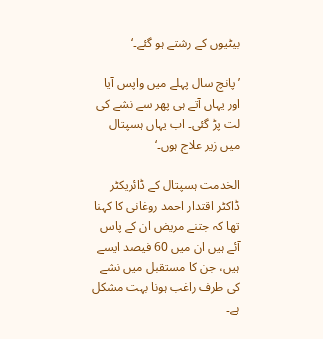بیٹیوں کے رشتے ہو گئے۔‘

’پانچ سال پہلے میں واپس آیا اور یہاں آتے ہی پھر سے نشے کی لت پڑ گئی۔ اب یہاں ہسپتال میں زیر علاج ہوں۔‘

الخدمت ہسپتال کے ڈائریکٹر ڈاکٹر اقتدار احمد روغانی کا کہنا تھا کہ جتنے مریض ان کے پاس آئے ہیں ان میں 60 فیصد ایسے ہیں، جن کا مستقبل میں نشے کی طرف راغب ہونا بہت مشکل ہے۔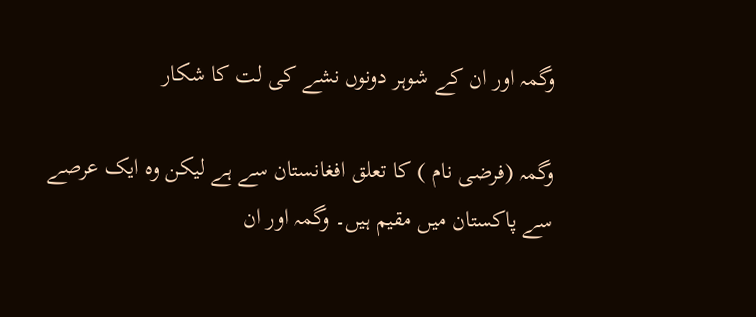وگمہ اور ان کے شوہر دونوں نشے کی لت کا شکار

وگمہ (فرضی نام ) کا تعلق افغانستان سے ہے لیکن وہ ایک عرصے سے پاکستان میں مقیم ہیں۔ وگمہ اور ان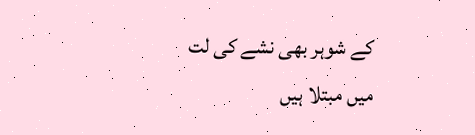کے شوہر بھی نشے کی لت میں مبتلا ہیں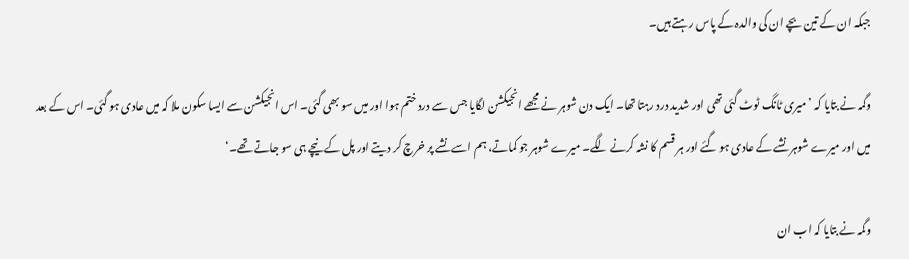جبکہ ان کے تین بچے ان کی والدہ کے پاس رہتے ہیں۔

وگمہ نے بتایا کہ ’میری ٹانگ ٹوٹ گئی تھی اور شدید درد رہتا تھا۔ ایک دن شوہر نے مجھے انجیکشن لگایا جس سے درد ختم ہوا اور میں سو بھی گئی۔ اس انجیکشن سے ایسا سکون ملا کہ میں عادی ہو گئی۔ اس کے بعد میں اور میرے شوہر نشے کے عادی ہو گئے اور ہر قسم کا نشہ کرنے لگے۔ میرے شوہر جو کماتے، ہم اسے نشے پر خرچ کر دیتے اور پل کے نیچے ہی سو جاتے تھے۔‘

وگمہ نے بتایا کہ اب ان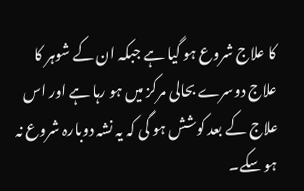کا علاج شروع ہو گیا ہے جبکہ ان کے شوہر کا علاج دوسرے بحالی مرکز میں ہو رہا ہے اور اس علاج کے بعد کوشش ہو گی کہ یہ نشہ دوبارہ شروع نہ ہو سکے۔